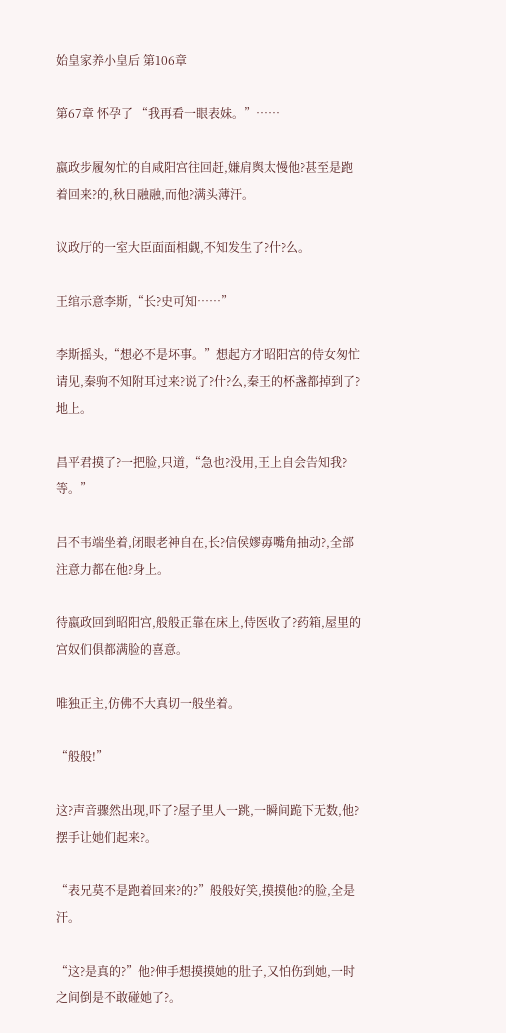始皇家养小皇后 第106章

第67章 怀孕了 “我再看一眼表妹。”……

嬴政步履匆忙的自咸阳宫往回赶,嫌肩舆太慢他?甚至是跑着回来?的,秋日融融,而他?满头薄汗。

议政厅的一室大臣面面相觑,不知发生了?什?么。

王绾示意李斯,“长?史可知……”

李斯摇头,“想必不是坏事。”想起方才昭阳宫的侍女匆忙请见,秦驹不知附耳过来?说了?什?么,秦王的杯盏都掉到了?地上。

昌平君摸了?一把脸,只道,“急也?没用,王上自会告知我?等。”

吕不韦端坐着,闭眼老神自在,长?信侯嫪毐嘴角抽动?,全部注意力都在他?身上。

待嬴政回到昭阳宫,般般正靠在床上,侍医收了?药箱,屋里的宫奴们俱都满脸的喜意。

唯独正主,仿佛不大真切一般坐着。

“般般!”

这?声音骤然出现,吓了?屋子里人一跳,一瞬间跪下无数,他?摆手让她们起来?。

“表兄莫不是跑着回来?的?”般般好笑,摸摸他?的脸,全是汗。

“这?是真的?”他?伸手想摸摸她的肚子,又怕伤到她,一时之间倒是不敢碰她了?。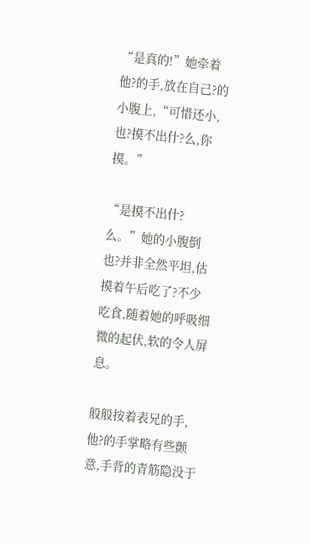“是真的!”她牵着他?的手,放在自己?的小腹上,“可惜还小,也?摸不出什?么,你摸。”

“是摸不出什?么。”她的小腹倒也?并非全然平坦,估摸着午后吃了?不少吃食,随着她的呼吸细微的起伏,软的令人屏息。

般般按着表兄的手,他?的手掌略有些颤意,手背的青筋隐没于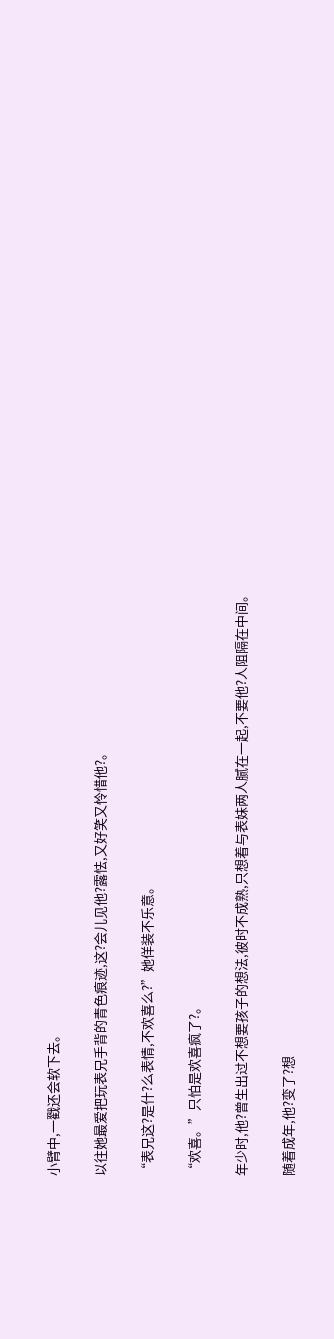小臂中,一戳还会软下去。

以往她最爱把玩表兄手背的青色痕迹,这?会儿见他?露怯,又好笑又怜惜他?。

“表兄这?是什?么表情,不欢喜么?”她佯装不乐意。

“欢喜。”只怕是欢喜疯了?。

年少时,他?曾生出过不想要孩子的想法,彼时不成熟,只想着与表妹两人腻在一起,不要他?人阻隔在中间。

随着成年,他?变了?想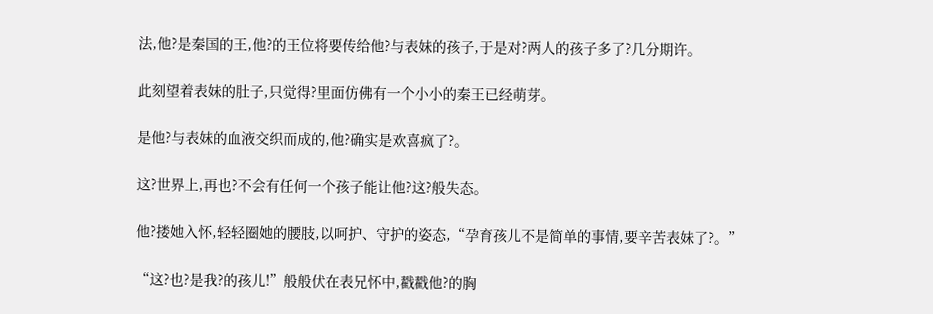法,他?是秦国的王,他?的王位将要传给他?与表妹的孩子,于是对?两人的孩子多了?几分期许。

此刻望着表妹的肚子,只觉得?里面仿佛有一个小小的秦王已经萌芽。

是他?与表妹的血液交织而成的,他?确实是欢喜疯了?。

这?世界上,再也?不会有任何一个孩子能让他?这?般失态。

他?搂她入怀,轻轻圈她的腰肢,以呵护、守护的姿态,“孕育孩儿不是简单的事情,要辛苦表妹了?。”

“这?也?是我?的孩儿!”般般伏在表兄怀中,戳戳他?的胸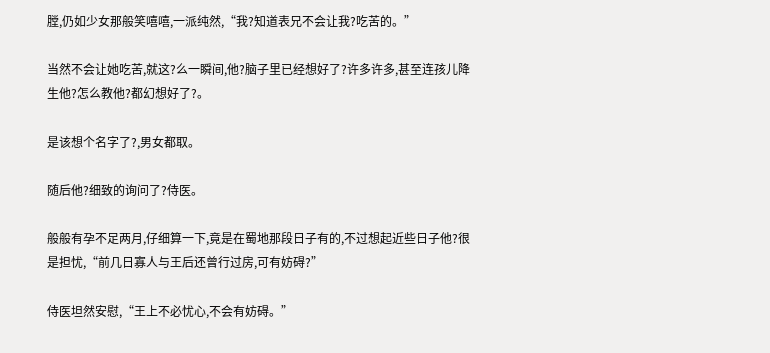膛,仍如少女那般笑嘻嘻,一派纯然,“我?知道表兄不会让我?吃苦的。”

当然不会让她吃苦,就这?么一瞬间,他?脑子里已经想好了?许多许多,甚至连孩儿降生他?怎么教他?都幻想好了?。

是该想个名字了?,男女都取。

随后他?细致的询问了?侍医。

般般有孕不足两月,仔细算一下,竟是在蜀地那段日子有的,不过想起近些日子他?很是担忧,“前几日寡人与王后还曾行过房,可有妨碍?”

侍医坦然安慰,“王上不必忧心,不会有妨碍。”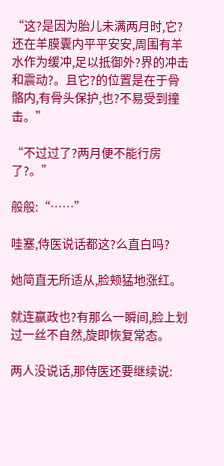“这?是因为胎儿未满两月时,它?还在羊膜囊内平平安安,周围有羊水作为缓冲,足以抵御外?界的冲击和震动?。且它?的位置是在于骨骼内,有骨头保护,也?不易受到撞击。”

“不过过了?两月便不能行房了?。”

般般:“……”

哇塞,侍医说话都这?么直白吗?

她简直无所适从,脸颊猛地涨红。

就连嬴政也?有那么一瞬间,脸上划过一丝不自然,旋即恢复常态。

两人没说话,那侍医还要继续说: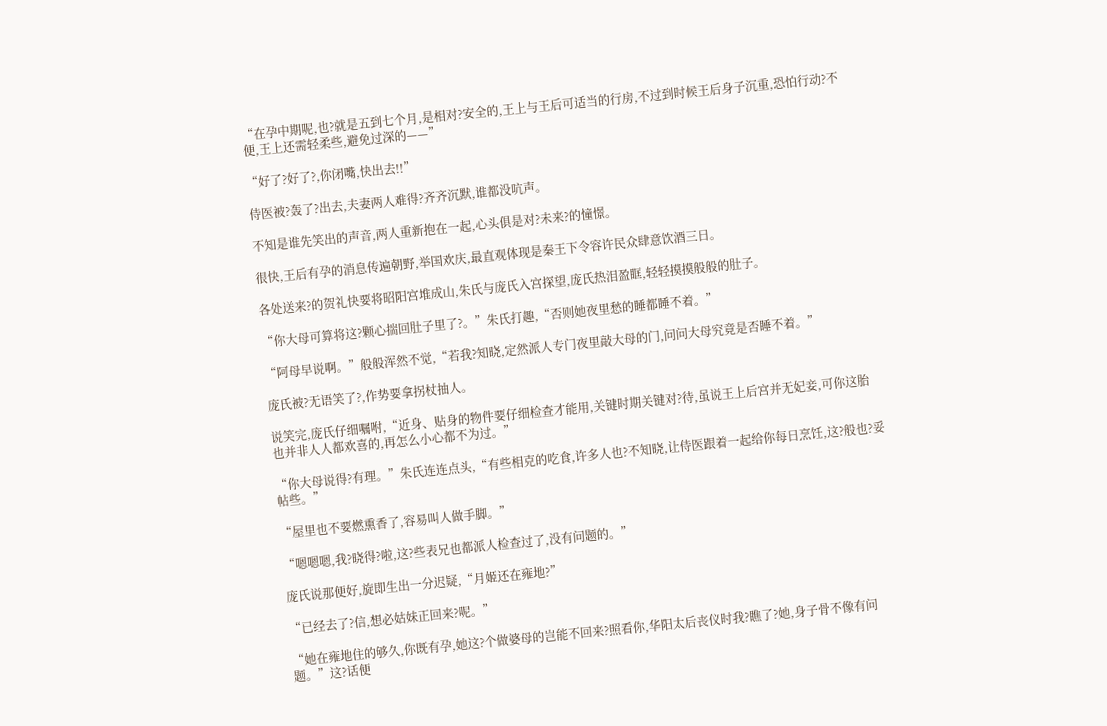“在孕中期呢,也?就是五到七个月,是相对?安全的,王上与王后可适当的行房,不过到时候王后身子沉重,恐怕行动?不便,王上还需轻柔些,避免过深的——”

“好了?好了?,你闭嘴,快出去!!”

侍医被?轰了?出去,夫妻两人难得?齐齐沉默,谁都没吭声。

不知是谁先笑出的声音,两人重新抱在一起,心头俱是对?未来?的憧憬。

很快,王后有孕的消息传遍朝野,举国欢庆,最直观体现是秦王下令容许民众肆意饮酒三日。

各处送来?的贺礼快要将昭阳宫堆成山,朱氏与庞氏入宫探望,庞氏热泪盈眶,轻轻摸摸般般的肚子。

“你大母可算将这?颗心揣回肚子里了?。”朱氏打趣,“否则她夜里愁的睡都睡不着。”

“阿母早说啊。”般般浑然不觉,“若我?知晓,定然派人专门夜里敲大母的门,问问大母究竟是否睡不着。”

庞氏被?无语笑了?,作势要拿拐杖抽人。

说笑完,庞氏仔细嘱咐,“近身、贴身的物件要仔细检查才能用,关键时期关键对?待,虽说王上后宫并无妃妾,可你这胎也并非人人都欢喜的,再怎么小心都不为过。”

“你大母说得?有理。”朱氏连连点头,“有些相克的吃食,许多人也?不知晓,让侍医跟着一起给你每日烹饪,这?般也?妥帖些。”

“屋里也不要燃熏香了,容易叫人做手脚。”

“嗯嗯嗯,我?晓得?啦,这?些表兄也都派人检查过了,没有问题的。”

庞氏说那便好,旋即生出一分迟疑,“月姬还在雍地?”

“已经去了?信,想必姑妹正回来?呢。”

“她在雍地住的够久,你既有孕,她这?个做婆母的岂能不回来?照看你,华阳太后丧仪时我?瞧了?她,身子骨不像有问题。”这?话便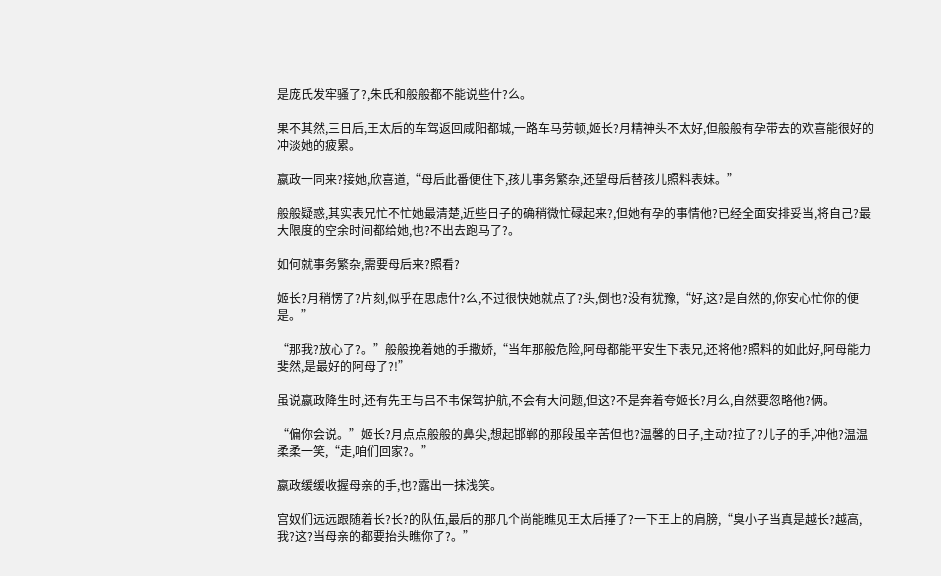是庞氏发牢骚了?,朱氏和般般都不能说些什?么。

果不其然,三日后,王太后的车驾返回咸阳都城,一路车马劳顿,姬长?月精神头不太好,但般般有孕带去的欢喜能很好的冲淡她的疲累。

嬴政一同来?接她,欣喜道,“母后此番便住下,孩儿事务繁杂,还望母后替孩儿照料表妹。”

般般疑惑,其实表兄忙不忙她最清楚,近些日子的确稍微忙碌起来?,但她有孕的事情他?已经全面安排妥当,将自己?最大限度的空余时间都给她,也?不出去跑马了?。

如何就事务繁杂,需要母后来?照看?

姬长?月稍愣了?片刻,似乎在思虑什?么,不过很快她就点了?头,倒也?没有犹豫,“好,这?是自然的,你安心忙你的便是。”

“那我?放心了?。”般般挽着她的手撒娇,“当年那般危险,阿母都能平安生下表兄,还将他?照料的如此好,阿母能力斐然,是最好的阿母了?!”

虽说嬴政降生时,还有先王与吕不韦保驾护航,不会有大问题,但这?不是奔着夸姬长?月么,自然要忽略他?俩。

“偏你会说。”姬长?月点点般般的鼻尖,想起邯郸的那段虽辛苦但也?温馨的日子,主动?拉了?儿子的手,冲他?温温柔柔一笑,“走,咱们回家?。”

嬴政缓缓收握母亲的手,也?露出一抹浅笑。

宫奴们远远跟随着长?长?的队伍,最后的那几个尚能瞧见王太后捶了?一下王上的肩膀,“臭小子当真是越长?越高,我?这?当母亲的都要抬头瞧你了?。”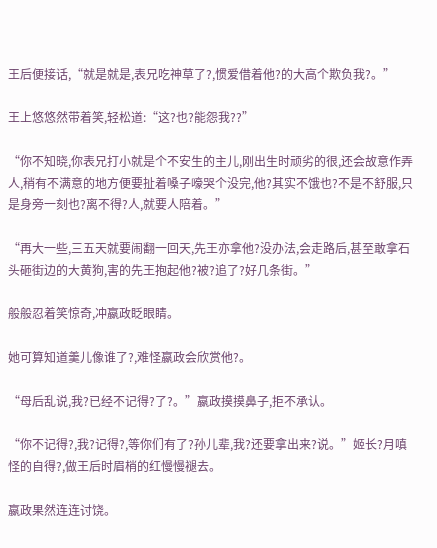王后便接话,“就是就是,表兄吃神草了?,惯爱借着他?的大高个欺负我?。”

王上悠悠然带着笑,轻松道:“这?也?能怨我??”

“你不知晓,你表兄打小就是个不安生的主儿,刚出生时顽劣的很,还会故意作弄人,稍有不满意的地方便要扯着嗓子嚎哭个没完,他?其实不饿也?不是不舒服,只是身旁一刻也?离不得?人,就要人陪着。”

“再大一些,三五天就要闹翻一回天,先王亦拿他?没办法,会走路后,甚至敢拿石头砸街边的大黄狗,害的先王抱起他?被?追了?好几条街。”

般般忍着笑惊奇,冲嬴政眨眼睛。

她可算知道羹儿像谁了?,难怪嬴政会欣赏他?。

“母后乱说,我?已经不记得?了?。”嬴政摸摸鼻子,拒不承认。

“你不记得?,我?记得?,等你们有了?孙儿辈,我?还要拿出来?说。”姬长?月嗔怪的自得?,做王后时眉梢的红慢慢褪去。

嬴政果然连连讨饶。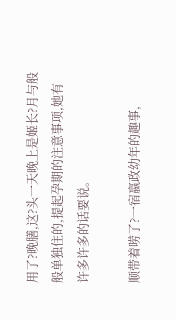用了?晚膳,这?头一天晚上是姬长?月与般般单独住的,提起孕期的注意事项,她有许多许多的话要说。

顺带着唠了?一宿嬴政幼年的趣事,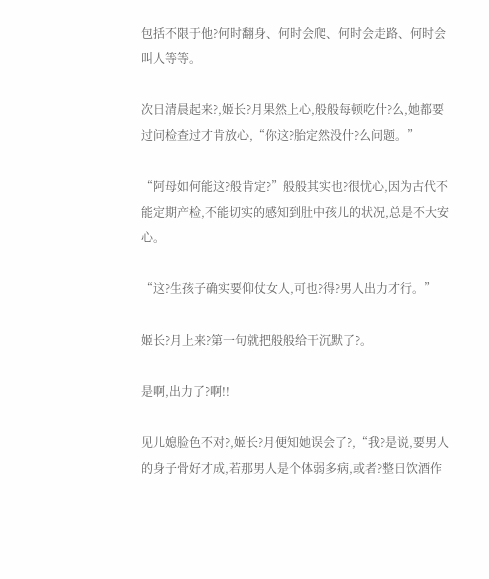包括不限于他?何时翻身、何时会爬、何时会走路、何时会叫人等等。

次日清晨起来?,姬长?月果然上心,般般每顿吃什?么,她都要过问检查过才肯放心,“你这?胎定然没什?么问题。”

“阿母如何能这?般肯定?”般般其实也?很忧心,因为古代不能定期产检,不能切实的感知到肚中孩儿的状况,总是不大安心。

“这?生孩子确实要仰仗女人,可也?得?男人出力才行。”

姬长?月上来?第一句就把般般给干沉默了?。

是啊,出力了?啊!!

见儿媳脸色不对?,姬长?月便知她误会了?,“我?是说,要男人的身子骨好才成,若那男人是个体弱多病,或者?整日饮酒作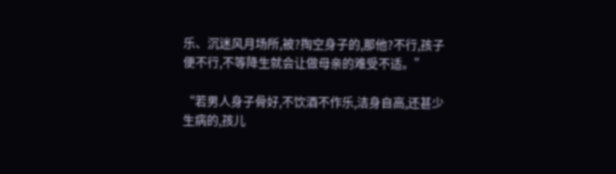乐、沉迷风月场所,被?掏空身子的,那他?不行,孩子便不行,不等降生就会让做母亲的难受不适。”

“若男人身子骨好,不饮酒不作乐,洁身自高,还甚少生病的,孩儿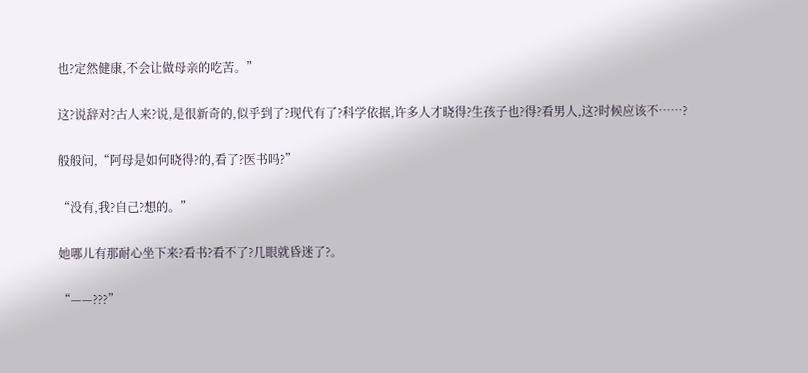也?定然健康,不会让做母亲的吃苦。”

这?说辞对?古人来?说,是很新奇的,似乎到了?现代有了?科学依据,许多人才晓得?生孩子也?得?看男人,这?时候应该不……?

般般问,“阿母是如何晓得?的,看了?医书吗?”

“没有,我?自己?想的。”

她哪儿有那耐心坐下来?看书?看不了?几眼就昏迷了?。

“——???”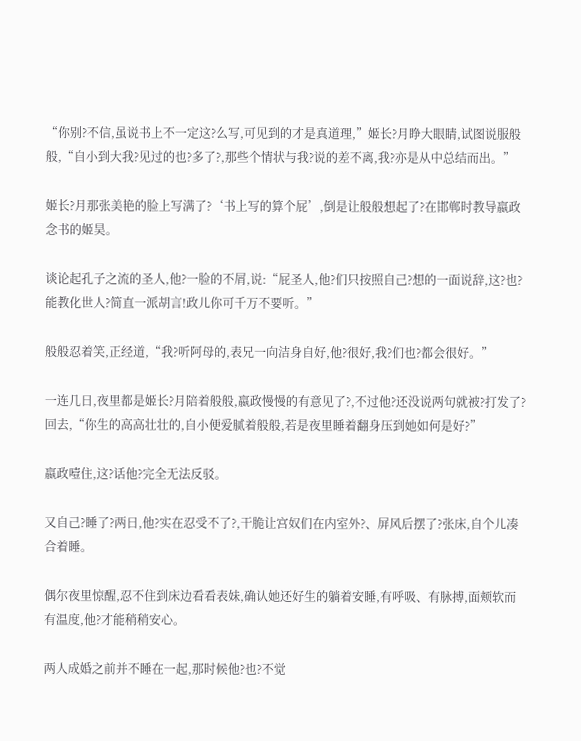“你别?不信,虽说书上不一定这?么写,可见到的才是真道理,”姬长?月睁大眼睛,试图说服般般,“自小到大我?见过的也?多了?,那些个情状与我?说的差不离,我?亦是从中总结而出。”

姬长?月那张美艳的脸上写满了?‘书上写的算个屁’,倒是让般般想起了?在邯郸时教导嬴政念书的姬昊。

谈论起孔子之流的圣人,他?一脸的不屑,说:“屁圣人,他?们只按照自己?想的一面说辞,这?也?能教化世人?简直一派胡言!政儿你可千万不要听。”

般般忍着笑,正经道,“我?听阿母的,表兄一向洁身自好,他?很好,我?们也?都会很好。”

一连几日,夜里都是姬长?月陪着般般,嬴政慢慢的有意见了?,不过他?还没说两句就被?打发了?回去,“你生的高高壮壮的,自小便爱腻着般般,若是夜里睡着翻身压到她如何是好?”

嬴政噎住,这?话他?完全无法反驳。

又自己?睡了?两日,他?实在忍受不了?,干脆让宫奴们在内室外?、屏风后摆了?张床,自个儿凑合着睡。

偶尔夜里惊醒,忍不住到床边看看表妹,确认她还好生的躺着安睡,有呼吸、有脉搏,面颊软而有温度,他?才能稍稍安心。

两人成婚之前并不睡在一起,那时候他?也?不觉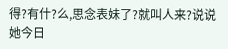得?有什?么,思念表妹了?就叫人来?说说她今日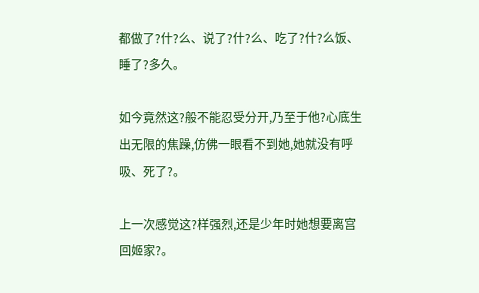都做了?什?么、说了?什?么、吃了?什?么饭、睡了?多久。

如今竟然这?般不能忍受分开,乃至于他?心底生出无限的焦躁,仿佛一眼看不到她,她就没有呼吸、死了?。

上一次感觉这?样强烈,还是少年时她想要离宫回姬家?。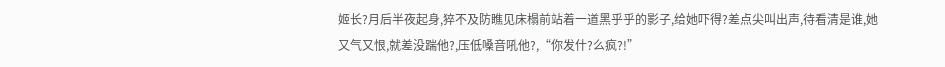姬长?月后半夜起身,猝不及防瞧见床榻前站着一道黑乎乎的影子,给她吓得?差点尖叫出声,待看清是谁,她又气又恨,就差没踹他?,压低嗓音吼他?,“你发什?么疯?!”